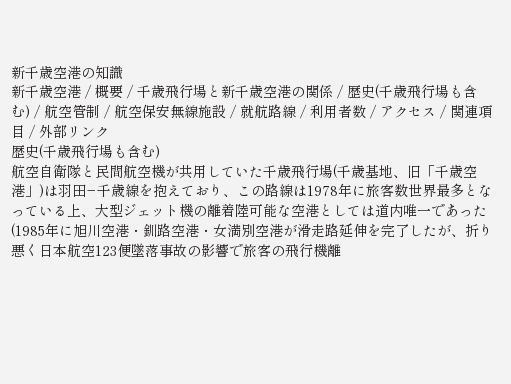新千歳空港の知識
新千歳空港 / 概要 / 千歳飛行場と新千歳空港の関係 / 歴史(千歳飛行場も含む) / 航空管制 / 航空保安無線施設 / 就航路線 / 利用者数 / アクセス / 関連項目 / 外部リンク
歴史(千歳飛行場も含む)
航空自衛隊と民間航空機が共用していた千歳飛行場(千歳基地、旧「千歳空港」)は羽田−千歳線を抱えており、この路線は1978年に旅客数世界最多となっている上、大型ジェット機の離着陸可能な空港としては道内唯一であった(1985年に旭川空港・釧路空港・女満別空港が滑走路延伸を完了したが、折り悪く日本航空123便墜落事故の影響で旅客の飛行機離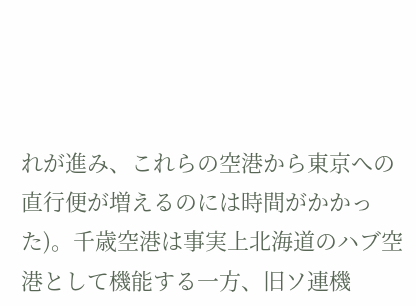れが進み、これらの空港から東京への直行便が増えるのには時間がかかった)。千歳空港は事実上北海道のハブ空港として機能する一方、旧ソ連機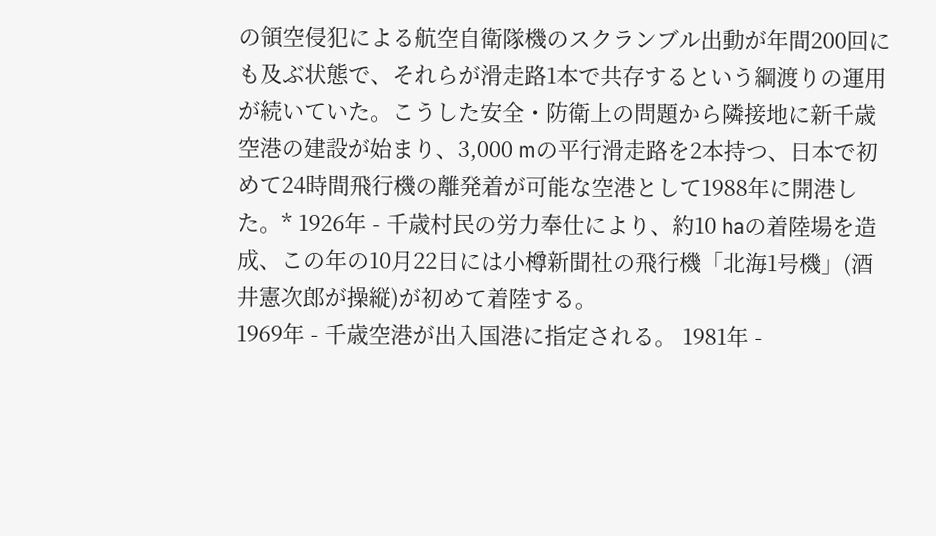の領空侵犯による航空自衛隊機のスクランブル出動が年間200回にも及ぶ状態で、それらが滑走路1本で共存するという綱渡りの運用が続いていた。こうした安全・防衛上の問題から隣接地に新千歳空港の建設が始まり、3,000 mの平行滑走路を2本持つ、日本で初めて24時間飛行機の離発着が可能な空港として1988年に開港した。* 1926年 - 千歳村民の労力奉仕により、約10 haの着陸場を造成、この年の10月22日には小樽新聞社の飛行機「北海1号機」(酒井憲次郎が操縦)が初めて着陸する。
1969年 - 千歳空港が出入国港に指定される。 1981年 -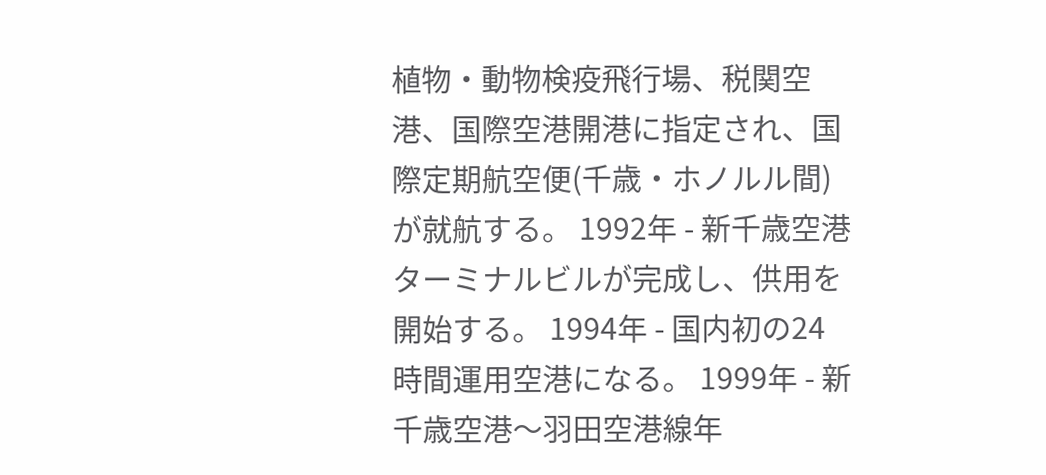植物・動物検疫飛行場、税関空港、国際空港開港に指定され、国際定期航空便(千歳・ホノルル間)が就航する。 1992年 - 新千歳空港ターミナルビルが完成し、供用を開始する。 1994年 - 国内初の24時間運用空港になる。 1999年 - 新千歳空港〜羽田空港線年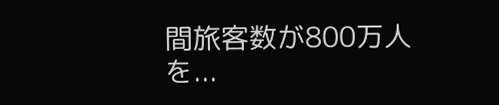間旅客数が800万人を...